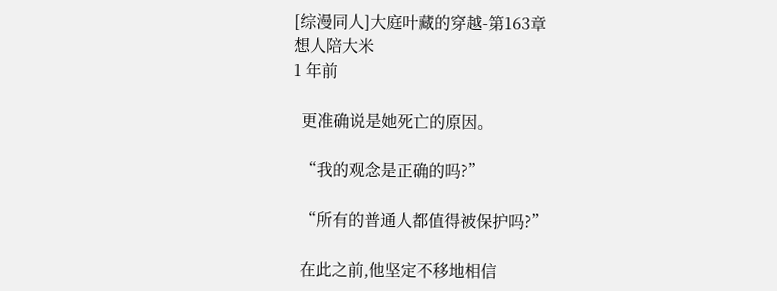[综漫同人]大庭叶藏的穿越-第163章
想人陪大米
1 年前

  更准确说是她死亡的原因。

  “我的观念是正确的吗?”

  “所有的普通人都值得被保护吗?”

  在此之前,他坚定不移地相信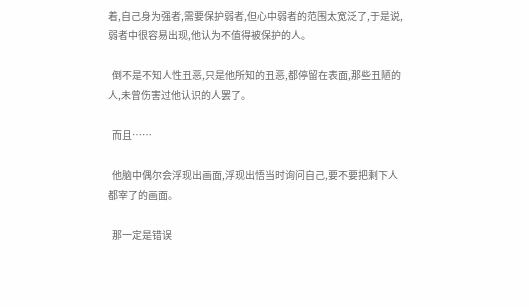着,自己身为强者,需要保护弱者,但心中弱者的范围太宽泛了,于是说,弱者中很容易出现,他认为不值得被保护的人。

  倒不是不知人性丑恶,只是他所知的丑恶,都停留在表面,那些丑陋的人,未曾伤害过他认识的人罢了。

  而且……

  他脑中偶尔会浮现出画面,浮现出悟当时询问自己,要不要把剩下人都宰了的画面。

  那一定是错误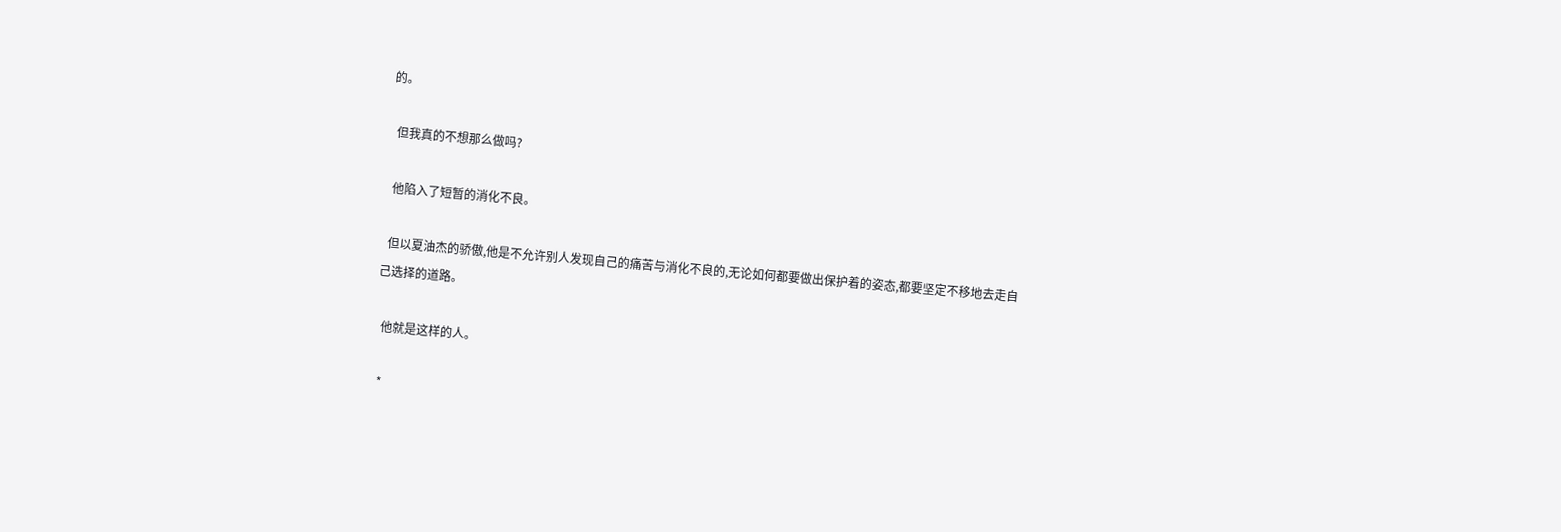的。

  但我真的不想那么做吗?

  他陷入了短暂的消化不良。

  但以夏油杰的骄傲,他是不允许别人发现自己的痛苦与消化不良的,无论如何都要做出保护着的姿态,都要坚定不移地去走自己选择的道路。

  他就是这样的人。

  *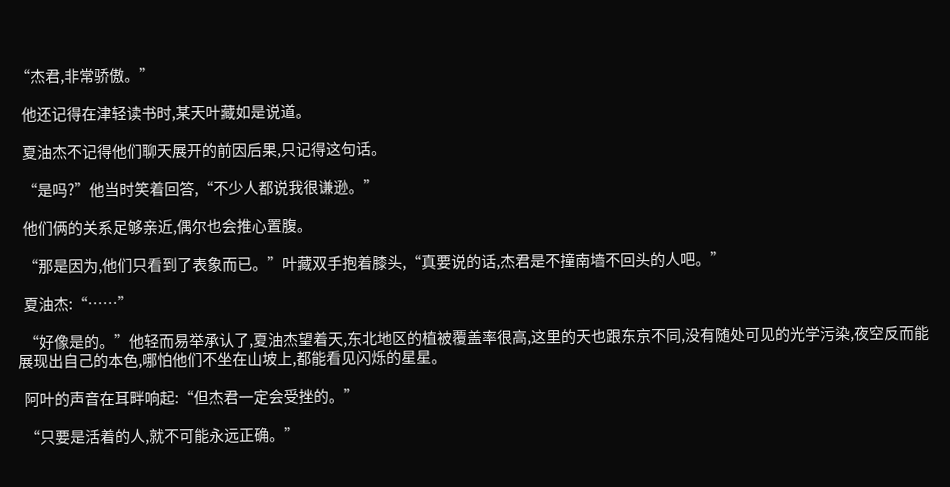“杰君,非常骄傲。”

  他还记得在津轻读书时,某天叶藏如是说道。

  夏油杰不记得他们聊天展开的前因后果,只记得这句话。

  “是吗?”他当时笑着回答,“不少人都说我很谦逊。”

  他们俩的关系足够亲近,偶尔也会推心置腹。

  “那是因为,他们只看到了表象而已。”叶藏双手抱着膝头,“真要说的话,杰君是不撞南墙不回头的人吧。”

  夏油杰:“……”

  “好像是的。”他轻而易举承认了,夏油杰望着天,东北地区的植被覆盖率很高,这里的天也跟东京不同,没有随处可见的光学污染,夜空反而能展现出自己的本色,哪怕他们不坐在山坡上,都能看见闪烁的星星。

  阿叶的声音在耳畔响起:“但杰君一定会受挫的。”

  “只要是活着的人,就不可能永远正确。”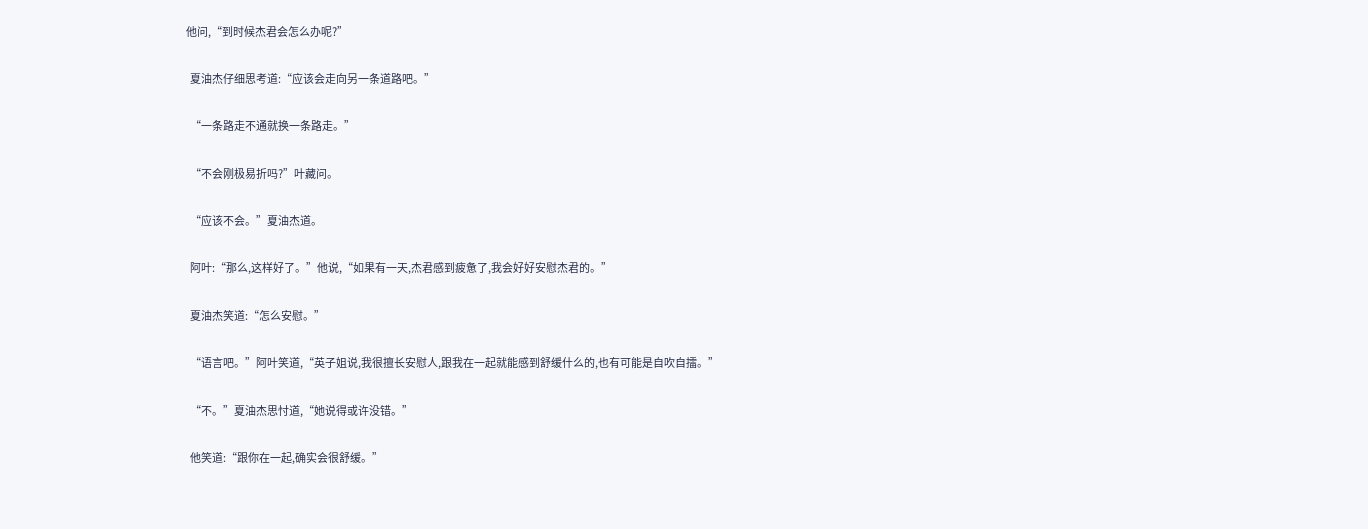他问,“到时候杰君会怎么办呢?”

  夏油杰仔细思考道:“应该会走向另一条道路吧。”

  “一条路走不通就换一条路走。”

  “不会刚极易折吗?”叶藏问。

  “应该不会。”夏油杰道。

  阿叶:“那么,这样好了。”他说,“如果有一天,杰君感到疲惫了,我会好好安慰杰君的。”

  夏油杰笑道:“怎么安慰。”

  “语言吧。”阿叶笑道,“英子姐说,我很擅长安慰人,跟我在一起就能感到舒缓什么的,也有可能是自吹自擂。”

  “不。”夏油杰思忖道,“她说得或许没错。”

  他笑道:“跟你在一起,确实会很舒缓。”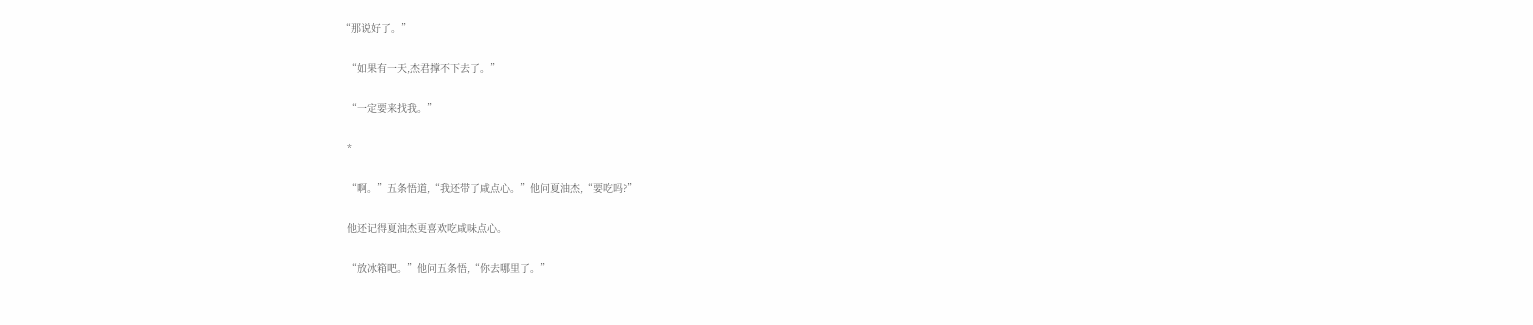“那说好了。”

  “如果有一天,杰君撑不下去了。”

  “一定要来找我。”

  *

  “啊。”五条悟道,“我还带了咸点心。”他问夏油杰,“要吃吗?”

  他还记得夏油杰更喜欢吃咸味点心。

  “放冰箱吧。”他问五条悟,“你去哪里了。”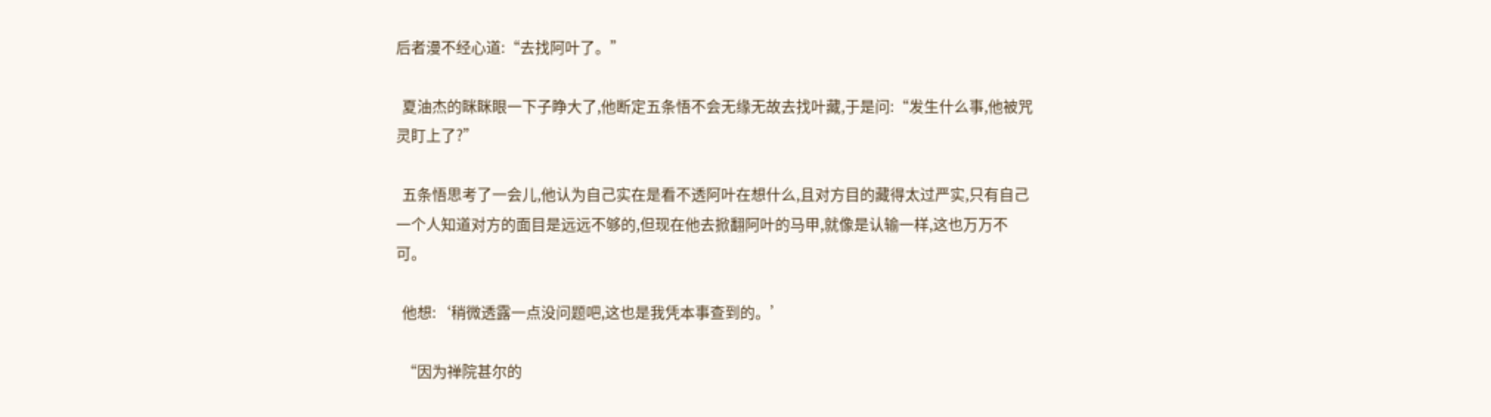后者漫不经心道:“去找阿叶了。”

  夏油杰的眯眯眼一下子睁大了,他断定五条悟不会无缘无故去找叶藏,于是问:“发生什么事,他被咒灵盯上了?”

  五条悟思考了一会儿,他认为自己实在是看不透阿叶在想什么,且对方目的藏得太过严实,只有自己一个人知道对方的面目是远远不够的,但现在他去掀翻阿叶的马甲,就像是认输一样,这也万万不可。

  他想:‘稍微透露一点没问题吧,这也是我凭本事查到的。’

  “因为禅院甚尔的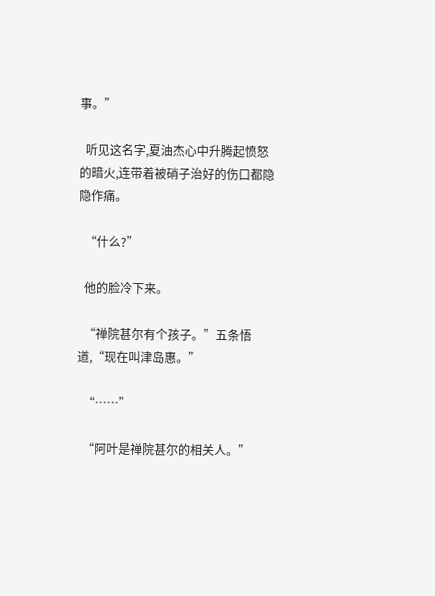事。”

  听见这名字,夏油杰心中升腾起愤怒的暗火,连带着被硝子治好的伤口都隐隐作痛。

  “什么?”

  他的脸冷下来。

  “禅院甚尔有个孩子。”五条悟道,“现在叫津岛惠。”

  “……”

  “阿叶是禅院甚尔的相关人。”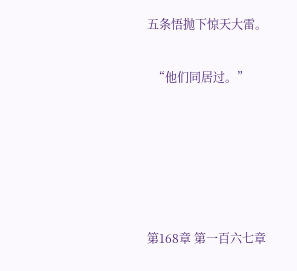五条悟抛下惊天大雷。

  “他们同居过。”





第168章 第一百六七章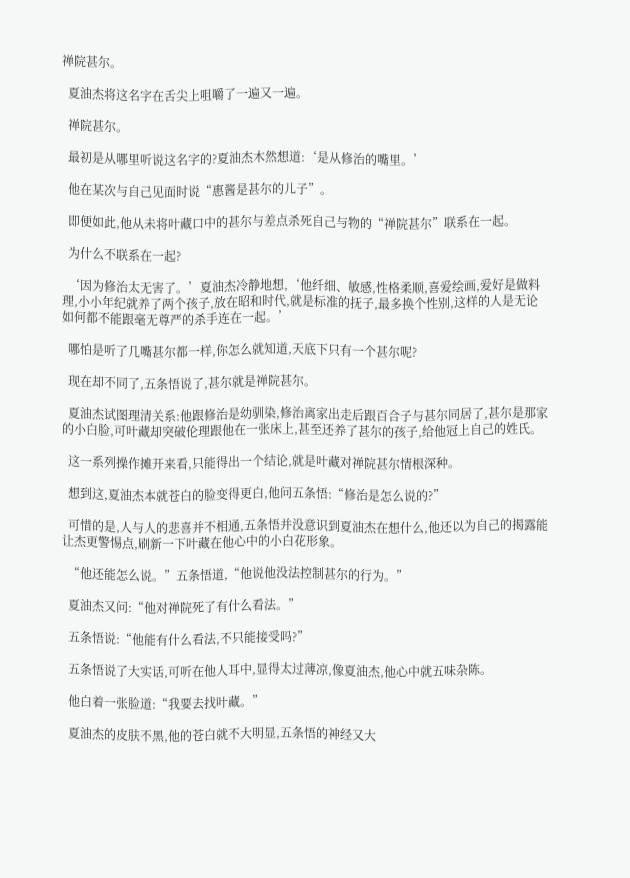禅院甚尔。

  夏油杰将这名字在舌尖上咀嚼了一遍又一遍。

  禅院甚尔。

  最初是从哪里听说这名字的?夏油杰木然想道:‘是从修治的嘴里。’

  他在某次与自己见面时说“惠酱是甚尔的儿子”。

  即便如此,他从未将叶藏口中的甚尔与差点杀死自己与物的“禅院甚尔”联系在一起。

  为什么不联系在一起?

  ‘因为修治太无害了。’夏油杰冷静地想,‘他纤细、敏感,性格柔顺,喜爱绘画,爱好是做料理,小小年纪就养了两个孩子,放在昭和时代,就是标准的抚子,最多换个性别,这样的人是无论如何都不能跟毫无尊严的杀手连在一起。’

  哪怕是听了几嘴甚尔都一样,你怎么就知道,天底下只有一个甚尔呢?

  现在却不同了,五条悟说了,甚尔就是禅院甚尔。

  夏油杰试图理清关系:他跟修治是幼驯染,修治离家出走后跟百合子与甚尔同居了,甚尔是那家的小白脸,可叶藏却突破伦理跟他在一张床上,甚至还养了甚尔的孩子,给他冠上自己的姓氏。

  这一系列操作摊开来看,只能得出一个结论,就是叶藏对禅院甚尔情根深种。

  想到这,夏油杰本就苍白的脸变得更白,他问五条悟:“修治是怎么说的?”

  可惜的是,人与人的悲喜并不相通,五条悟并没意识到夏油杰在想什么,他还以为自己的揭露能让杰更警惕点,刷新一下叶藏在他心中的小白花形象。

  “他还能怎么说。”五条悟道,“他说他没法控制甚尔的行为。”

  夏油杰又问:“他对禅院死了有什么看法。”

  五条悟说:“他能有什么看法,不只能接受吗?”

  五条悟说了大实话,可听在他人耳中,显得太过薄凉,像夏油杰,他心中就五味杂陈。

  他白着一张脸道:“我要去找叶藏。”

  夏油杰的皮肤不黑,他的苍白就不大明显,五条悟的神经又大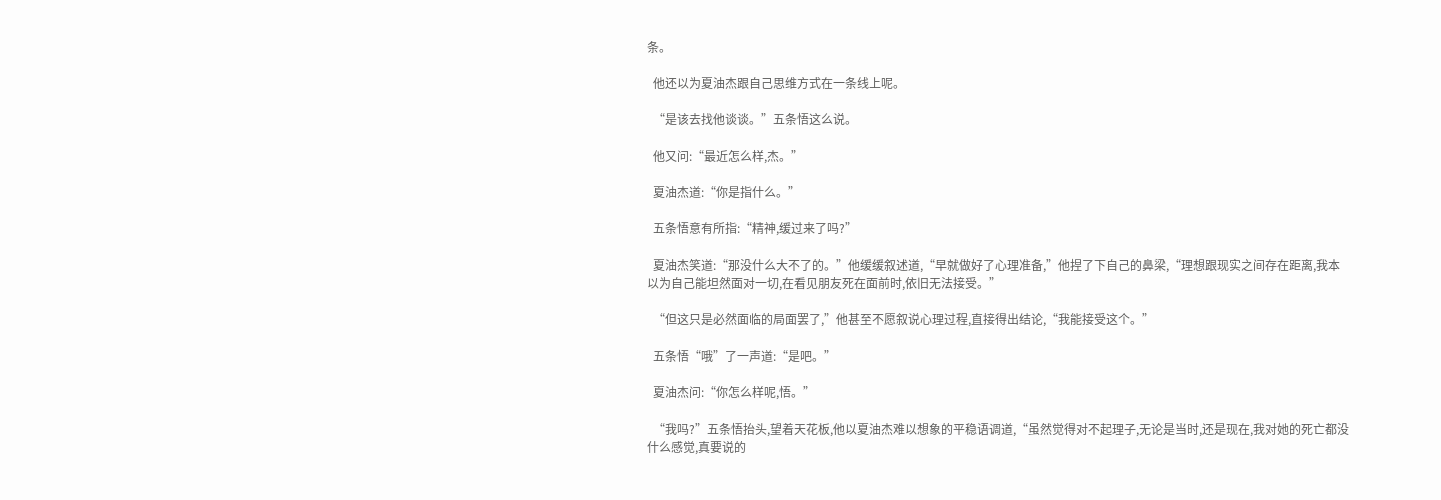条。

  他还以为夏油杰跟自己思维方式在一条线上呢。

  “是该去找他谈谈。”五条悟这么说。

  他又问:“最近怎么样,杰。”

  夏油杰道:“你是指什么。”

  五条悟意有所指:“精神,缓过来了吗?”

  夏油杰笑道:“那没什么大不了的。”他缓缓叙述道,“早就做好了心理准备,”他捏了下自己的鼻梁,“理想跟现实之间存在距离,我本以为自己能坦然面对一切,在看见朋友死在面前时,依旧无法接受。”

  “但这只是必然面临的局面罢了,”他甚至不愿叙说心理过程,直接得出结论,“我能接受这个。”

  五条悟“哦”了一声道:“是吧。”

  夏油杰问:“你怎么样呢,悟。”

  “我吗?”五条悟抬头,望着天花板,他以夏油杰难以想象的平稳语调道,“虽然觉得对不起理子,无论是当时,还是现在,我对她的死亡都没什么感觉,真要说的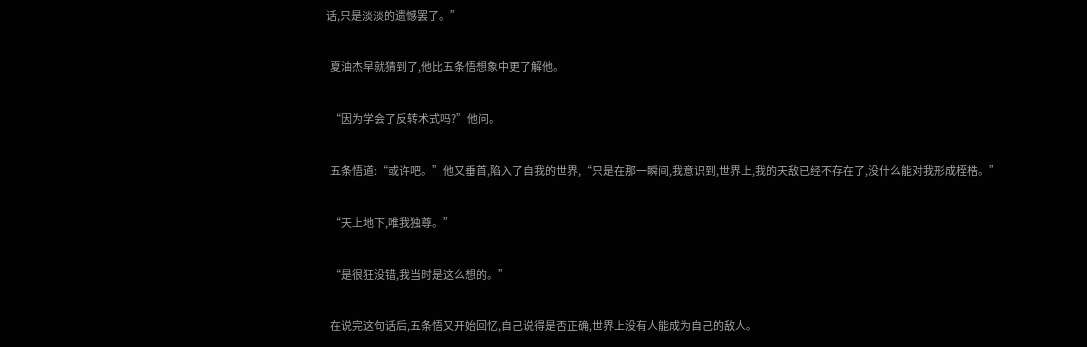话,只是淡淡的遗憾罢了。”

  夏油杰早就猜到了,他比五条悟想象中更了解他。

  “因为学会了反转术式吗?”他问。

  五条悟道:“或许吧。”他又垂首,陷入了自我的世界,“只是在那一瞬间,我意识到,世界上,我的天敌已经不存在了,没什么能对我形成桎梏。”

  “天上地下,唯我独尊。”

  “是很狂没错,我当时是这么想的。”

  在说完这句话后,五条悟又开始回忆,自己说得是否正确,世界上没有人能成为自己的敌人。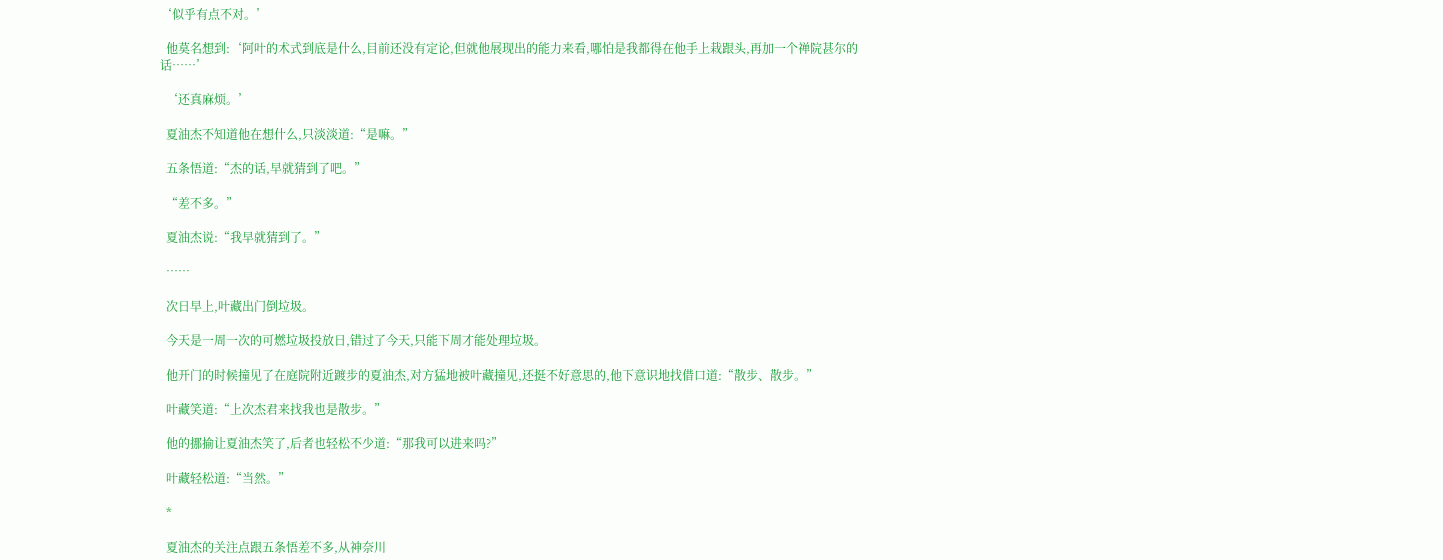‘似乎有点不对。’

  他莫名想到:‘阿叶的术式到底是什么,目前还没有定论,但就他展现出的能力来看,哪怕是我都得在他手上栽跟头,再加一个禅院甚尔的话……’

  ‘还真麻烦。’

  夏油杰不知道他在想什么,只淡淡道:“是嘛。”

  五条悟道:“杰的话,早就猜到了吧。”

  “差不多。”

  夏油杰说:“我早就猜到了。”

  ……

  次日早上,叶藏出门倒垃圾。

  今天是一周一次的可燃垃圾投放日,错过了今天,只能下周才能处理垃圾。

  他开门的时候撞见了在庭院附近踱步的夏油杰,对方猛地被叶藏撞见,还挺不好意思的,他下意识地找借口道:“散步、散步。”

  叶藏笑道:“上次杰君来找我也是散步。”

  他的挪揄让夏油杰笑了,后者也轻松不少道:“那我可以进来吗?”

  叶藏轻松道:“当然。”

  *

  夏油杰的关注点跟五条悟差不多,从神奈川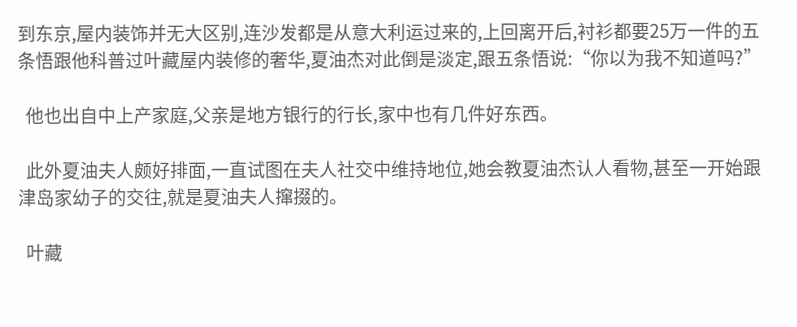到东京,屋内装饰并无大区别,连沙发都是从意大利运过来的,上回离开后,衬衫都要25万一件的五条悟跟他科普过叶藏屋内装修的奢华,夏油杰对此倒是淡定,跟五条悟说:“你以为我不知道吗?”

  他也出自中上产家庭,父亲是地方银行的行长,家中也有几件好东西。

  此外夏油夫人颇好排面,一直试图在夫人社交中维持地位,她会教夏油杰认人看物,甚至一开始跟津岛家幼子的交往,就是夏油夫人撺掇的。

  叶藏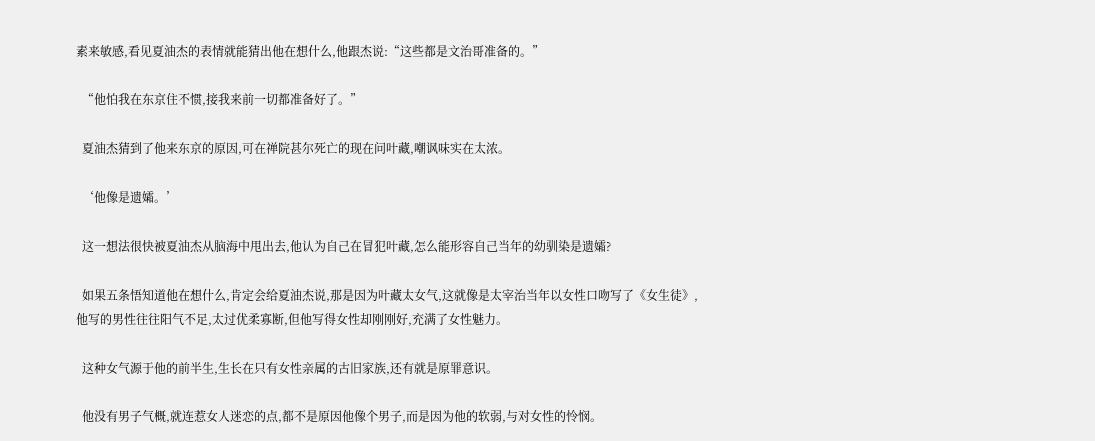素来敏感,看见夏油杰的表情就能猜出他在想什么,他跟杰说:“这些都是文治哥准备的。”

  “他怕我在东京住不惯,接我来前一切都准备好了。”

  夏油杰猜到了他来东京的原因,可在禅院甚尔死亡的现在问叶藏,嘲讽味实在太浓。

  ‘他像是遗孀。’

  这一想法很快被夏油杰从脑海中甩出去,他认为自己在冒犯叶藏,怎么能形容自己当年的幼驯染是遗孀?

  如果五条悟知道他在想什么,肯定会给夏油杰说,那是因为叶藏太女气,这就像是太宰治当年以女性口吻写了《女生徒》,他写的男性往往阳气不足,太过优柔寡断,但他写得女性却刚刚好,充满了女性魅力。

  这种女气源于他的前半生,生长在只有女性亲属的古旧家族,还有就是原罪意识。

  他没有男子气概,就连惹女人迷恋的点,都不是原因他像个男子,而是因为他的软弱,与对女性的怜悯。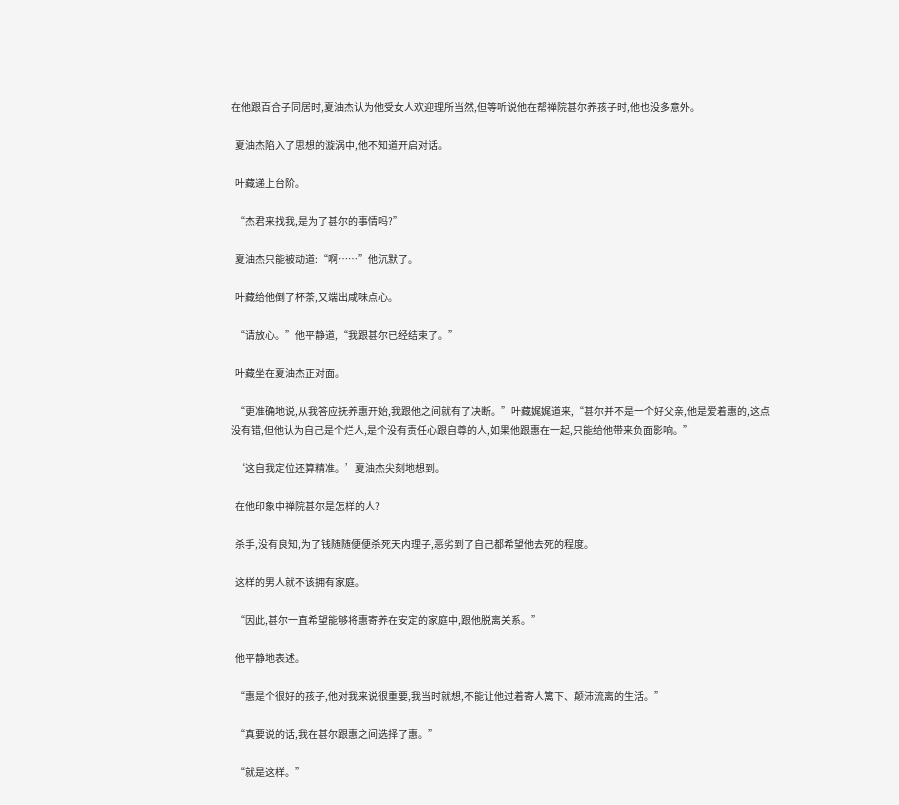在他跟百合子同居时,夏油杰认为他受女人欢迎理所当然,但等听说他在帮禅院甚尔养孩子时,他也没多意外。

  夏油杰陷入了思想的漩涡中,他不知道开启对话。

  叶藏递上台阶。

  “杰君来找我,是为了甚尔的事情吗?”

  夏油杰只能被动道:“啊……”他沉默了。

  叶藏给他倒了杯茶,又端出咸味点心。

  “请放心。”他平静道,“我跟甚尔已经结束了。”

  叶藏坐在夏油杰正对面。

  “更准确地说,从我答应抚养惠开始,我跟他之间就有了决断。”叶藏娓娓道来,“甚尔并不是一个好父亲,他是爱着惠的,这点没有错,但他认为自己是个烂人,是个没有责任心跟自尊的人,如果他跟惠在一起,只能给他带来负面影响。”

  ‘这自我定位还算精准。’夏油杰尖刻地想到。

  在他印象中禅院甚尔是怎样的人?

  杀手,没有良知,为了钱随随便便杀死天内理子,恶劣到了自己都希望他去死的程度。

  这样的男人就不该拥有家庭。

  “因此,甚尔一直希望能够将惠寄养在安定的家庭中,跟他脱离关系。”

  他平静地表述。

  “惠是个很好的孩子,他对我来说很重要,我当时就想,不能让他过着寄人篱下、颠沛流离的生活。”

  “真要说的话,我在甚尔跟惠之间选择了惠。”

  “就是这样。”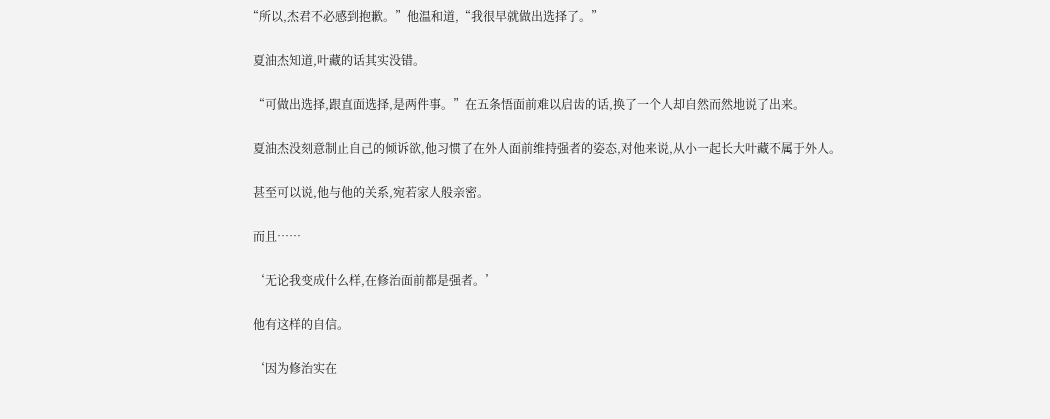“所以,杰君不必感到抱歉。”他温和道,“我很早就做出选择了。”

  夏油杰知道,叶藏的话其实没错。

  “可做出选择,跟直面选择,是两件事。”在五条悟面前难以启齿的话,换了一个人却自然而然地说了出来。

  夏油杰没刻意制止自己的倾诉欲,他习惯了在外人面前维持强者的姿态,对他来说,从小一起长大叶藏不属于外人。

  甚至可以说,他与他的关系,宛若家人般亲密。

  而且……

  ‘无论我变成什么样,在修治面前都是强者。’

  他有这样的自信。

  ‘因为修治实在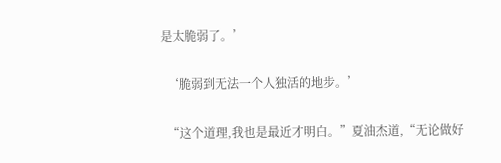是太脆弱了。’

  ‘脆弱到无法一个人独活的地步。’

  “这个道理,我也是最近才明白。”夏油杰道,“无论做好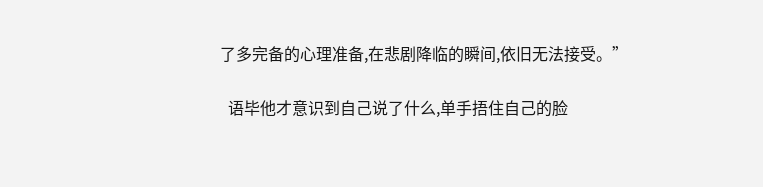了多完备的心理准备,在悲剧降临的瞬间,依旧无法接受。”

  语毕他才意识到自己说了什么,单手捂住自己的脸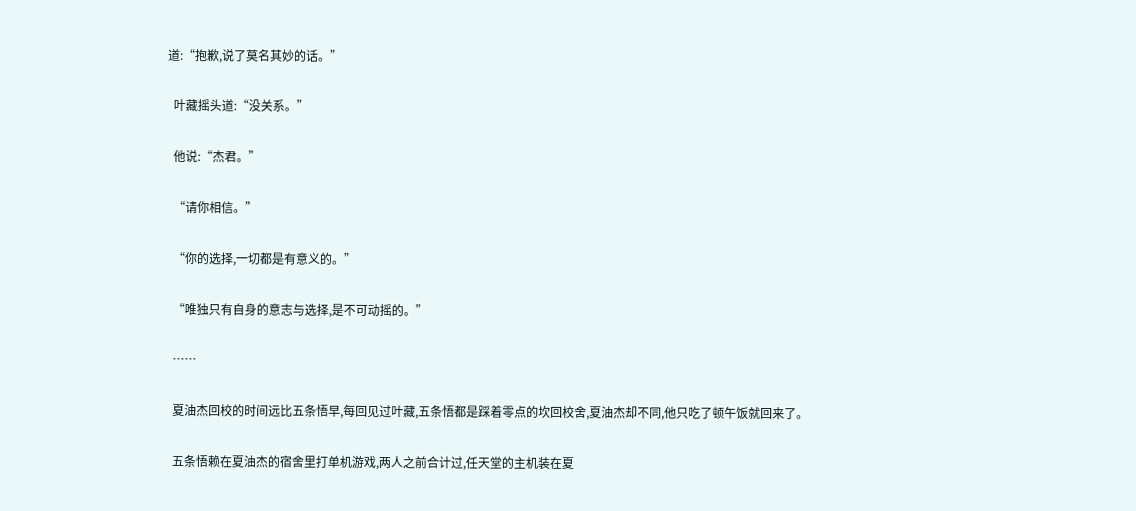道:“抱歉,说了莫名其妙的话。”

  叶藏摇头道:“没关系。”

  他说:“杰君。”

  “请你相信。”

  “你的选择,一切都是有意义的。”

  “唯独只有自身的意志与选择,是不可动摇的。”

  ……

  夏油杰回校的时间远比五条悟早,每回见过叶藏,五条悟都是踩着零点的坎回校舍,夏油杰却不同,他只吃了顿午饭就回来了。

  五条悟赖在夏油杰的宿舍里打单机游戏,两人之前合计过,任天堂的主机装在夏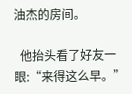油杰的房间。

  他抬头看了好友一眼:“来得这么早。”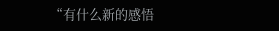“有什么新的感悟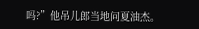吗?”他吊儿郎当地问夏油杰。